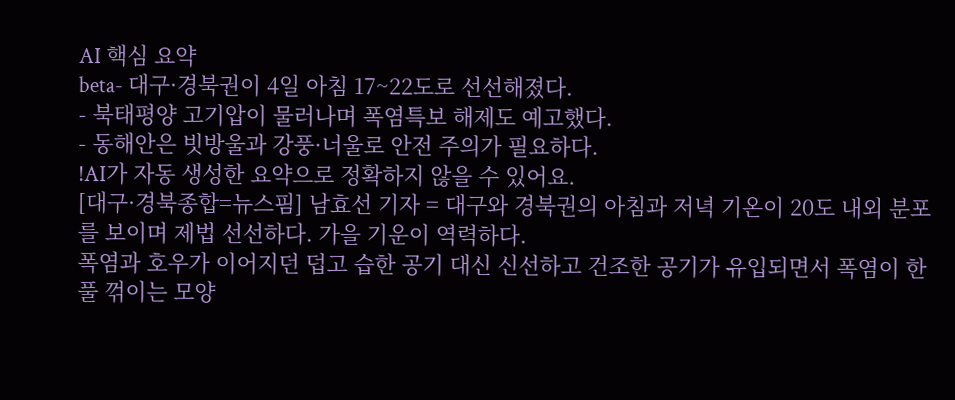AI 핵심 요약
beta- 대구·경북권이 4일 아침 17~22도로 선선해졌다.
- 북태평양 고기압이 물러나며 폭염특보 해제도 예고했다.
- 동해안은 빗방울과 강풍·너울로 안전 주의가 필요하다.
!AI가 자동 생성한 요약으로 정확하지 않을 수 있어요.
[대구·경북종합=뉴스핌] 남효선 기자 = 대구와 경북권의 아침과 저녁 기온이 20도 내외 분포를 보이며 제법 선선하다. 가을 기운이 역력하다.
폭염과 호우가 이어지던 덥고 습한 공기 대신 신선하고 건조한 공기가 유입되면서 폭염이 한풀 꺾이는 모양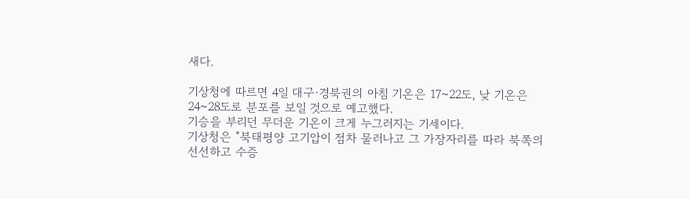새다.

기상청에 따르면 4일 대구·경북권의 아침 기온은 17~22도, 낮 기온은 24~28도로 분포를 보일 것으로 예고했다.
기승을 부리던 무더운 기온이 크게 누그러지는 기세이다.
기상청은 "북태평양 고기압이 점차 물러나고 그 가장자리를 따라 북쪽의 선선하고 수증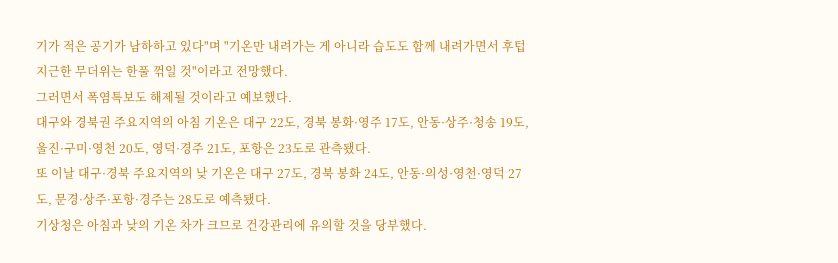기가 적은 공기가 남하하고 있다"며 "기온만 내려가는 게 아니라 습도도 함께 내려가면서 후텁지근한 무더위는 한풀 꺾일 것"이라고 전망했다.
그러면서 폭염특보도 해제될 것이라고 예보했다.
대구와 경북권 주요지역의 아침 기온은 대구 22도, 경북 봉화·영주 17도, 안동·상주·청송 19도, 울진·구미·영천 20도, 영덕·경주 21도, 포항은 23도로 관측됐다.
또 이날 대구·경북 주요지역의 낮 기온은 대구 27도, 경북 봉화 24도, 안동·의성·영천·영덕 27도, 문경·상주·포항·경주는 28도로 예측됐다.
기상청은 아침과 낮의 기온 차가 크므로 건강관리에 유의할 것을 당부했다.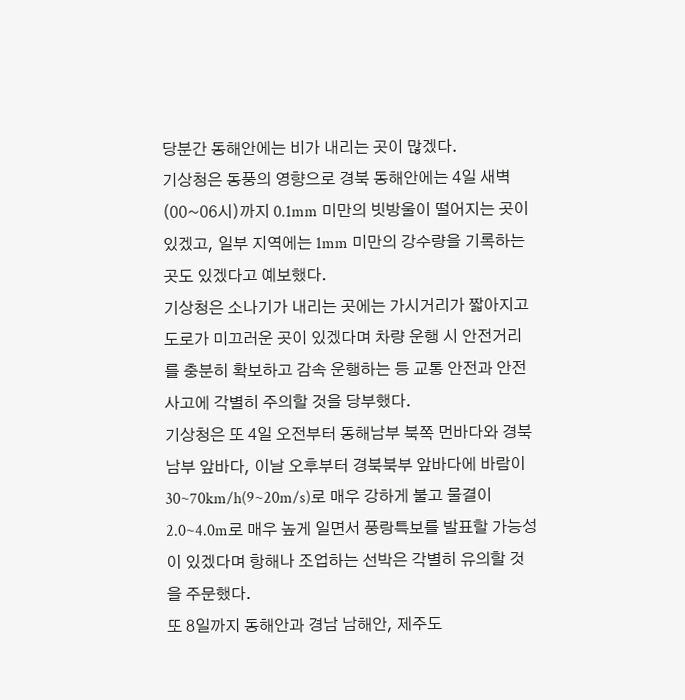당분간 동해안에는 비가 내리는 곳이 많겠다.
기상청은 동풍의 영향으로 경북 동해안에는 4일 새벽(00~06시)까지 0.1mm 미만의 빗방울이 떨어지는 곳이 있겠고, 일부 지역에는 1mm 미만의 강수량을 기록하는 곳도 있겠다고 예보했다.
기상청은 소나기가 내리는 곳에는 가시거리가 짧아지고 도로가 미끄러운 곳이 있겠다며 차량 운행 시 안전거리를 충분히 확보하고 감속 운행하는 등 교통 안전과 안전 사고에 각별히 주의할 것을 당부했다.
기상청은 또 4일 오전부터 동해남부 북쪽 먼바다와 경북남부 앞바다, 이날 오후부터 경북북부 앞바다에 바람이 30~70km/h(9~20m/s)로 매우 강하게 불고 물결이 2.0~4.0m로 매우 높게 일면서 풍랑특보를 발표할 가능성이 있겠다며 항해나 조업하는 선박은 각별히 유의할 것을 주문했다.
또 8일까지 동해안과 경남 남해안, 제주도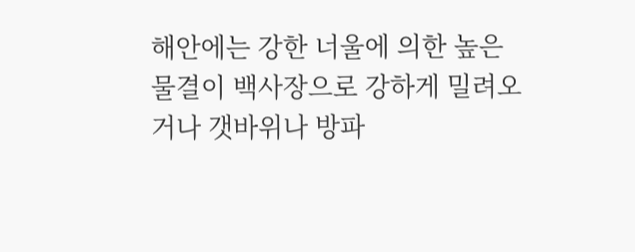해안에는 강한 너울에 의한 높은 물결이 백사장으로 강하게 밀려오거나 갯바위나 방파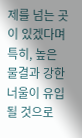제를 넘는 곳이 있겠다며 특히, 높은 물결과 강한 너울이 유입될 것으로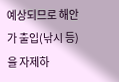예상되므로 해안가 출입(낚시 등)을 자제하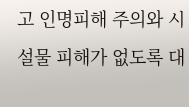고 인명피해 주의와 시설물 피해가 없도록 대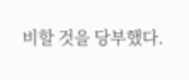비할 것을 당부했다.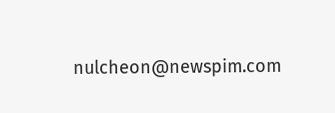nulcheon@newspim.com